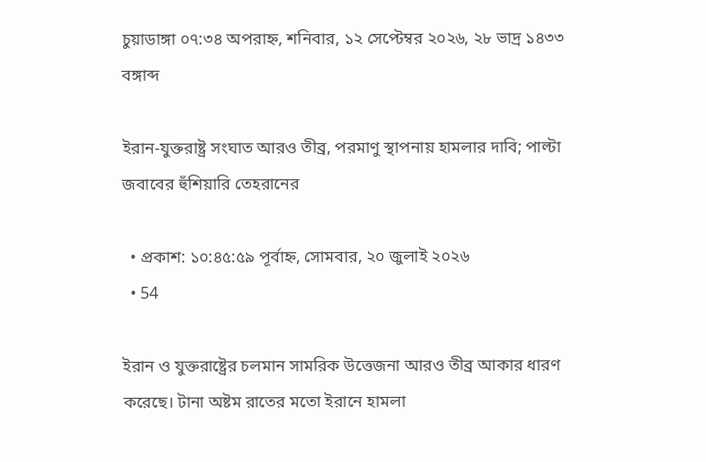চুয়াডাঙ্গা ০৭:৩৪ অপরাহ্ন, শনিবার, ১২ সেপ্টেম্বর ২০২৬, ২৮ ভাদ্র ১৪৩৩ বঙ্গাব্দ

ইরান-যুক্তরাষ্ট্র সংঘাত আরও তীব্র, পরমাণু স্থাপনায় হামলার দাবি; পাল্টা জবাবের হুঁশিয়ারি তেহরানের

  • প্রকাশ: ১০:৪৫:৫৯ পূর্বাহ্ন, সোমবার, ২০ জুলাই ২০২৬
  • 54

ইরান ও যুক্তরাষ্ট্রের চলমান সামরিক উত্তেজনা আরও তীব্র আকার ধারণ করেছে। টানা অষ্টম রাতের মতো ইরানে হামলা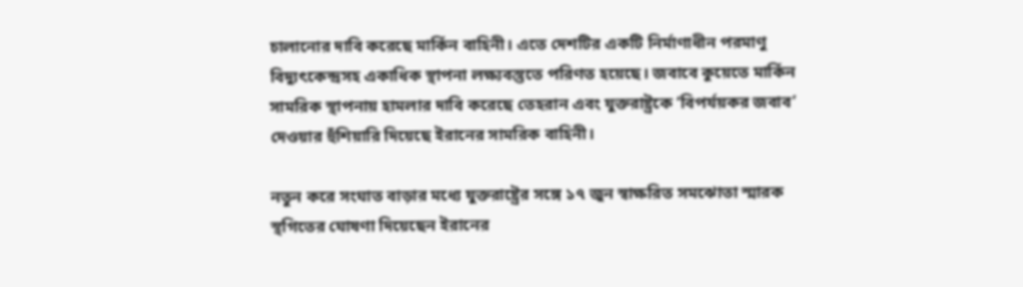চালানোর দাবি করেছে মার্কিন বাহিনী। এতে দেশটির একটি নির্মাণাধীন পরমাণু বিদ্যুৎকেন্দ্রসহ একাধিক স্থাপনা লক্ষ্যবস্তুতে পরিণত হয়েছে। জবাবে কুয়েতে মার্কিন সামরিক স্থাপনায় হামলার দাবি করেছে তেহরান এবং যুক্তরাষ্ট্রকে ‘বিপর্যয়কর জবাব’ দেওয়ার হুঁশিয়ারি দিয়েছে ইরানের সামরিক বাহিনী।

নতুন করে সংঘাত বাড়ার মধ্যে যুক্তরাষ্ট্রের সঙ্গে ১৭ জুন স্বাক্ষরিত সমঝোতা স্মারক স্থগিতের ঘোষণা দিয়েছেন ইরানের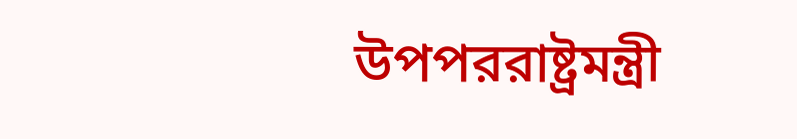উপপররাষ্ট্রমন্ত্রী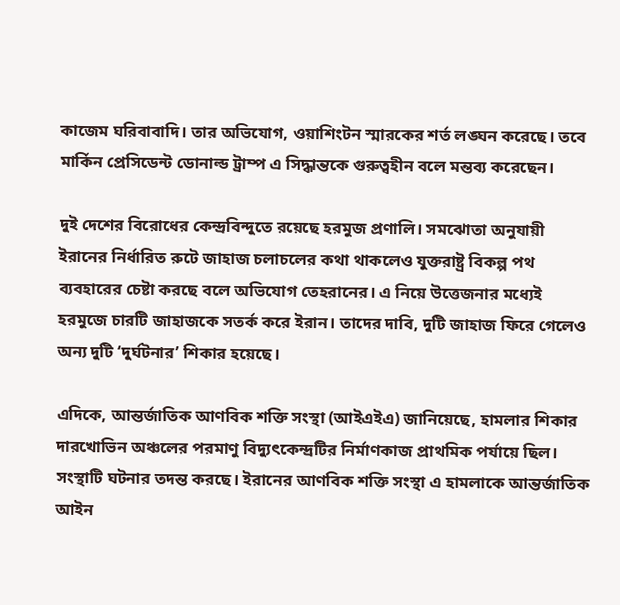কাজেম ঘরিবাবাদি। তার অভিযোগ, ওয়াশিংটন স্মারকের শর্ত লঙ্ঘন করেছে। তবে মার্কিন প্রেসিডেন্ট ডোনাল্ড ট্রাম্প এ সিদ্ধান্তকে গুরুত্বহীন বলে মন্তব্য করেছেন।

দুই দেশের বিরোধের কেন্দ্রবিন্দুতে রয়েছে হরমুজ প্রণালি। সমঝোতা অনুযায়ী ইরানের নির্ধারিত রুটে জাহাজ চলাচলের কথা থাকলেও যুক্তরাষ্ট্র বিকল্প পথ ব্যবহারের চেষ্টা করছে বলে অভিযোগ তেহরানের। এ নিয়ে উত্তেজনার মধ্যেই হরমুজে চারটি জাহাজকে সতর্ক করে ইরান। তাদের দাবি, দুটি জাহাজ ফিরে গেলেও অন্য দুটি ‘দুর্ঘটনার’ শিকার হয়েছে।

এদিকে, আন্তর্জাতিক আণবিক শক্তি সংস্থা (আইএইএ) জানিয়েছে, হামলার শিকার দারখোভিন অঞ্চলের পরমাণু বিদ্যুৎকেন্দ্রটির নির্মাণকাজ প্রাথমিক পর্যায়ে ছিল। সংস্থাটি ঘটনার তদন্ত করছে। ইরানের আণবিক শক্তি সংস্থা এ হামলাকে আন্তর্জাতিক আইন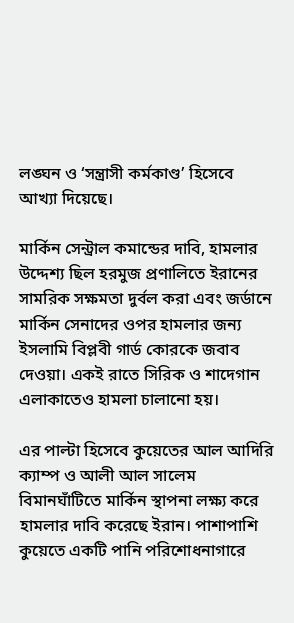লঙ্ঘন ও ‘সন্ত্রাসী কর্মকাণ্ড’ হিসেবে আখ্যা দিয়েছে।

মার্কিন সেন্ট্রাল কমান্ডের দাবি, হামলার উদ্দেশ্য ছিল হরমুজ প্রণালিতে ইরানের সামরিক সক্ষমতা দুর্বল করা এবং জর্ডানে মার্কিন সেনাদের ওপর হামলার জন্য ইসলামি বিপ্লবী গার্ড কোরকে জবাব দেওয়া। একই রাতে সিরিক ও শাদেগান এলাকাতেও হামলা চালানো হয়।

এর পাল্টা হিসেবে কুয়েতের আল আদিরি ক্যাম্প ও আলী আল সালেম বিমানঘাঁটিতে মার্কিন স্থাপনা লক্ষ্য করে হামলার দাবি করেছে ইরান। পাশাপাশি কুয়েতে একটি পানি পরিশোধনাগারে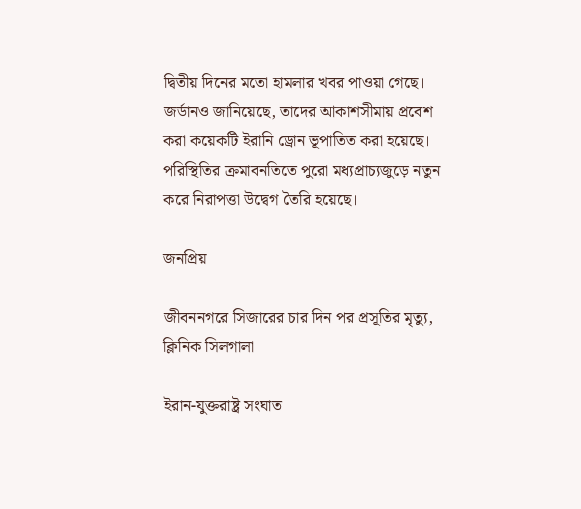দ্বিতীয় দিনের মতো হামলার খবর পাওয়া গেছে। জর্ডানও জানিয়েছে, তাদের আকাশসীমায় প্রবেশ করা কয়েকটি ইরানি ড্রোন ভূপাতিত করা হয়েছে। পরিস্থিতির ক্রমাবনতিতে পুরো মধ্যপ্রাচ্যজুড়ে নতুন করে নিরাপত্তা উদ্বেগ তৈরি হয়েছে।

জনপ্রিয়

জীবননগরে সিজারের চার দিন পর প্রসূতির মৃত্যু, ক্লিনিক সিলগালা

ইরান-যুক্তরাষ্ট্র সংঘাত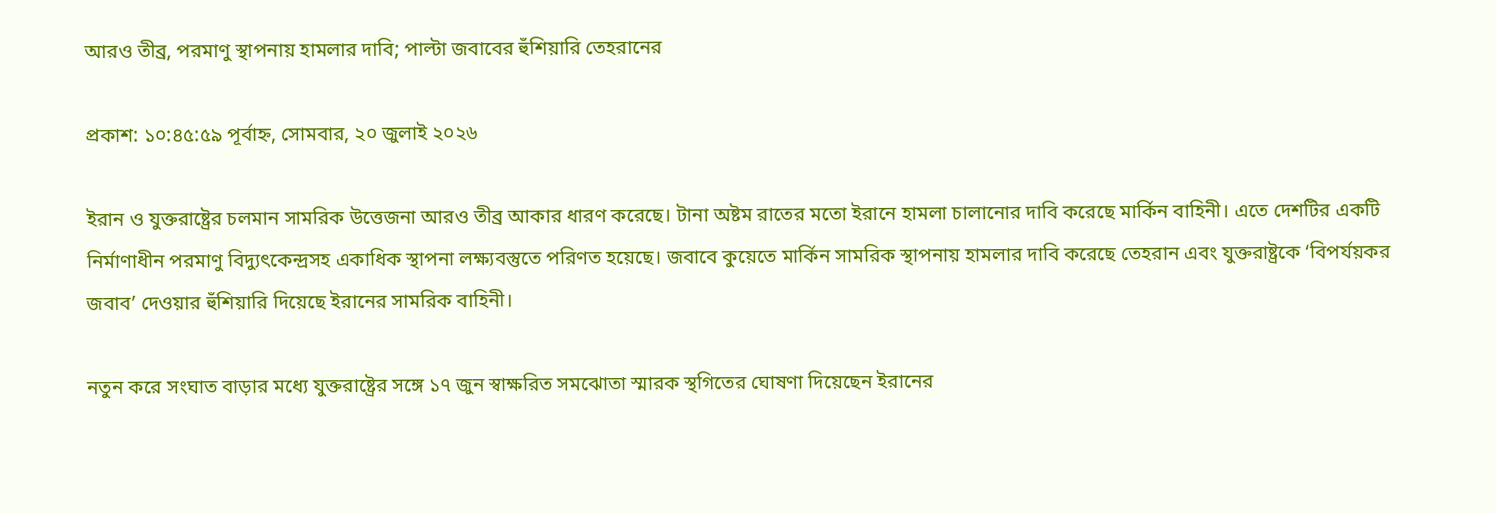আরও তীব্র, পরমাণু স্থাপনায় হামলার দাবি; পাল্টা জবাবের হুঁশিয়ারি তেহরানের

প্রকাশ: ১০:৪৫:৫৯ পূর্বাহ্ন, সোমবার, ২০ জুলাই ২০২৬

ইরান ও যুক্তরাষ্ট্রের চলমান সামরিক উত্তেজনা আরও তীব্র আকার ধারণ করেছে। টানা অষ্টম রাতের মতো ইরানে হামলা চালানোর দাবি করেছে মার্কিন বাহিনী। এতে দেশটির একটি নির্মাণাধীন পরমাণু বিদ্যুৎকেন্দ্রসহ একাধিক স্থাপনা লক্ষ্যবস্তুতে পরিণত হয়েছে। জবাবে কুয়েতে মার্কিন সামরিক স্থাপনায় হামলার দাবি করেছে তেহরান এবং যুক্তরাষ্ট্রকে ‘বিপর্যয়কর জবাব’ দেওয়ার হুঁশিয়ারি দিয়েছে ইরানের সামরিক বাহিনী।

নতুন করে সংঘাত বাড়ার মধ্যে যুক্তরাষ্ট্রের সঙ্গে ১৭ জুন স্বাক্ষরিত সমঝোতা স্মারক স্থগিতের ঘোষণা দিয়েছেন ইরানের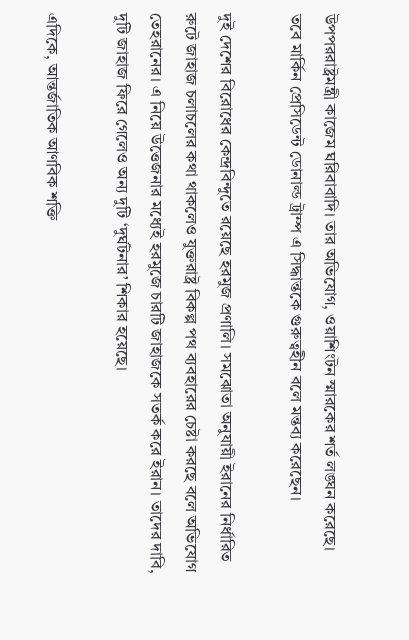উপপররাষ্ট্রমন্ত্রী কাজেম ঘরিবাবাদি। তার অভিযোগ, ওয়াশিংটন স্মারকের শর্ত লঙ্ঘন করেছে। তবে মার্কিন প্রেসিডেন্ট ডোনাল্ড ট্রাম্প এ সিদ্ধান্তকে গুরুত্বহীন বলে মন্তব্য করেছেন।

দুই দেশের বিরোধের কেন্দ্রবিন্দুতে রয়েছে হরমুজ প্রণালি। সমঝোতা অনুযায়ী ইরানের নির্ধারিত রুটে জাহাজ চলাচলের কথা থাকলেও যুক্তরাষ্ট্র বিকল্প পথ ব্যবহারের চেষ্টা করছে বলে অভিযোগ তেহরানের। এ নিয়ে উত্তেজনার মধ্যেই হরমুজে চারটি জাহাজকে সতর্ক করে ইরান। তাদের দাবি, দুটি জাহাজ ফিরে গেলেও অন্য দুটি ‘দুর্ঘটনার’ শিকার হয়েছে।

এদিকে, আন্তর্জাতিক আণবিক শক্তি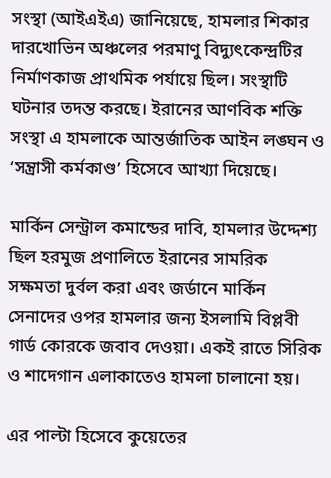সংস্থা (আইএইএ) জানিয়েছে, হামলার শিকার দারখোভিন অঞ্চলের পরমাণু বিদ্যুৎকেন্দ্রটির নির্মাণকাজ প্রাথমিক পর্যায়ে ছিল। সংস্থাটি ঘটনার তদন্ত করছে। ইরানের আণবিক শক্তি সংস্থা এ হামলাকে আন্তর্জাতিক আইন লঙ্ঘন ও ‘সন্ত্রাসী কর্মকাণ্ড’ হিসেবে আখ্যা দিয়েছে।

মার্কিন সেন্ট্রাল কমান্ডের দাবি, হামলার উদ্দেশ্য ছিল হরমুজ প্রণালিতে ইরানের সামরিক সক্ষমতা দুর্বল করা এবং জর্ডানে মার্কিন সেনাদের ওপর হামলার জন্য ইসলামি বিপ্লবী গার্ড কোরকে জবাব দেওয়া। একই রাতে সিরিক ও শাদেগান এলাকাতেও হামলা চালানো হয়।

এর পাল্টা হিসেবে কুয়েতের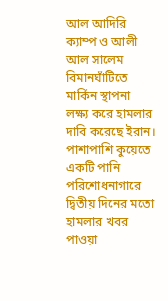আল আদিরি ক্যাম্প ও আলী আল সালেম বিমানঘাঁটিতে মার্কিন স্থাপনা লক্ষ্য করে হামলার দাবি করেছে ইরান। পাশাপাশি কুয়েতে একটি পানি পরিশোধনাগারে দ্বিতীয় দিনের মতো হামলার খবর পাওয়া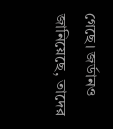গেছে। জর্ডানও জানিয়েছে, তাদের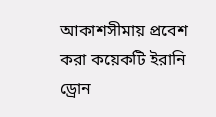আকাশসীমায় প্রবেশ করা কয়েকটি ইরানি ড্রোন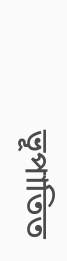ভূপাতিত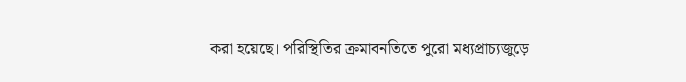করা হয়েছে। পরিস্থিতির ক্রমাবনতিতে পুরো মধ্যপ্রাচ্যজুড়ে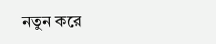নতুন করে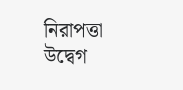নিরাপত্তা উদ্বেগ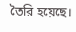তৈরি হয়েছে।